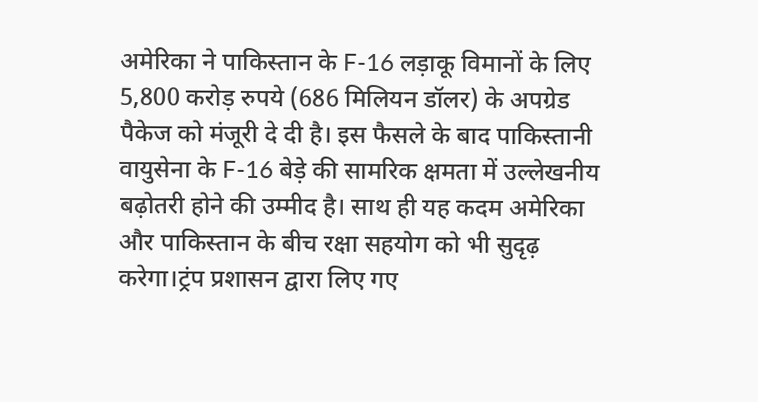अमेरिका ने पाकिस्तान के F-16 लड़ाकू विमानों के लिए 5,800 करोड़ रुपये (686 मिलियन डॉलर) के अपग्रेड पैकेज को मंजूरी दे दी है। इस फैसले के बाद पाकिस्तानी वायुसेना के F-16 बेड़े की सामरिक क्षमता में उल्लेखनीय बढ़ोतरी होने की उम्मीद है। साथ ही यह कदम अमेरिका और पाकिस्तान के बीच रक्षा सहयोग को भी सुदृढ़ करेगा।ट्रंप प्रशासन द्वारा लिए गए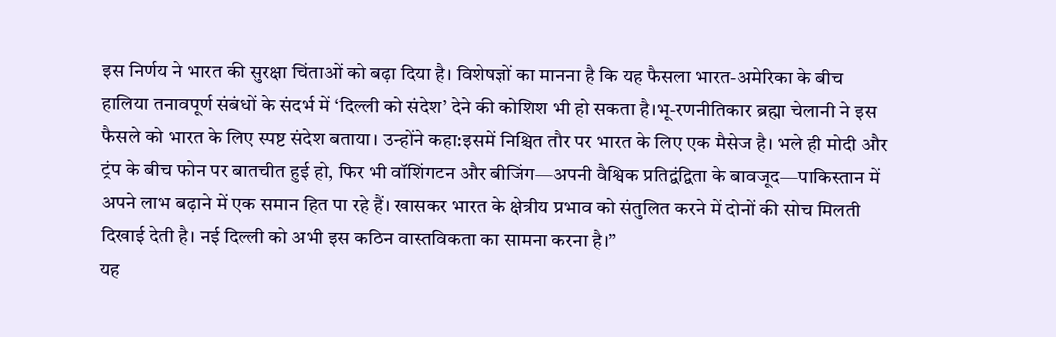इस निर्णय ने भारत की सुरक्षा चिंताओं को बढ़ा दिया है। विशेषज्ञों का मानना है कि यह फैसला भारत-अमेरिका के बीच हालिया तनावपूर्ण संबंधों के संदर्भ में ‘दिल्ली को संदेश’ देने की कोशिश भी हो सकता है।भू-रणनीतिकार ब्रह्मा चेलानी ने इस फैसले को भारत के लिए स्पष्ट संदेश बताया। उन्होंने कहा:इसमें निश्चित तौर पर भारत के लिए एक मैसेज है। भले ही मोदी और ट्रंप के बीच फोन पर बातचीत हुई हो, फिर भी वॉशिंगटन और बीजिंग—अपनी वैश्विक प्रतिद्वंद्विता के बावजूद—पाकिस्तान में अपने लाभ बढ़ाने में एक समान हित पा रहे हैं। खासकर भारत के क्षेत्रीय प्रभाव को संतुलित करने में दोनों की सोच मिलती दिखाई देती है। नई दिल्ली को अभी इस कठिन वास्तविकता का सामना करना है।”
यह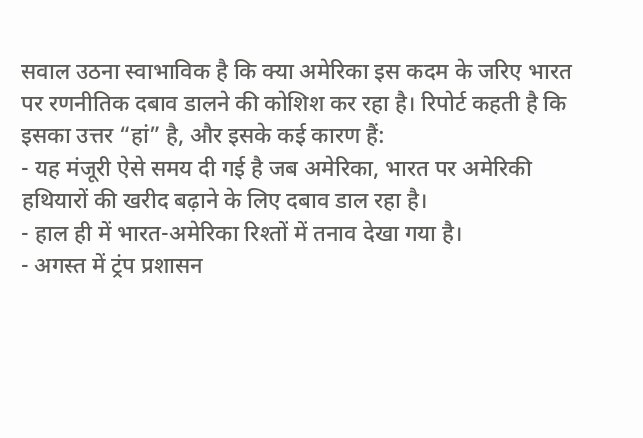सवाल उठना स्वाभाविक है कि क्या अमेरिका इस कदम के जरिए भारत पर रणनीतिक दबाव डालने की कोशिश कर रहा है। रिपोर्ट कहती है कि इसका उत्तर “हां” है, और इसके कई कारण हैं:
- यह मंजूरी ऐसे समय दी गई है जब अमेरिका, भारत पर अमेरिकी हथियारों की खरीद बढ़ाने के लिए दबाव डाल रहा है।
- हाल ही में भारत-अमेरिका रिश्तों में तनाव देखा गया है।
- अगस्त में ट्रंप प्रशासन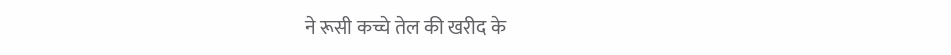ने रूसी कच्चे तेल की खरीद के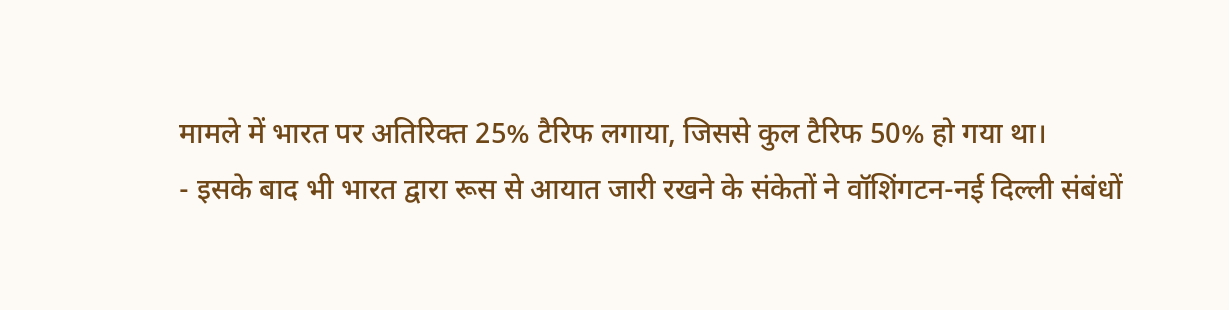मामले में भारत पर अतिरिक्त 25% टैरिफ लगाया, जिससे कुल टैरिफ 50% हो गया था।
- इसके बाद भी भारत द्वारा रूस से आयात जारी रखने के संकेतों ने वॉशिंगटन-नई दिल्ली संबंधों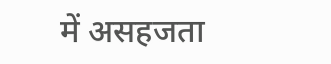में असहजता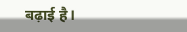बढ़ाई है।